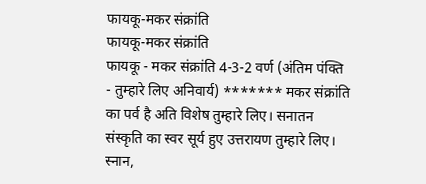फायकू-मकर संक्रांति
फायकू-मकर संक्रांति
फायकू - मकर संक्रांति 4-3-2 वर्ण (अंतिम पंक्ति - तुम्हारे लिए अनिवार्य) ******* मकर संक्रांति का पर्व है अति विशेष तुम्हारे लिए। सनातन संस्कृति का स्वर सूर्य हुए उत्तरायण तुम्हारे लिए। स्नान,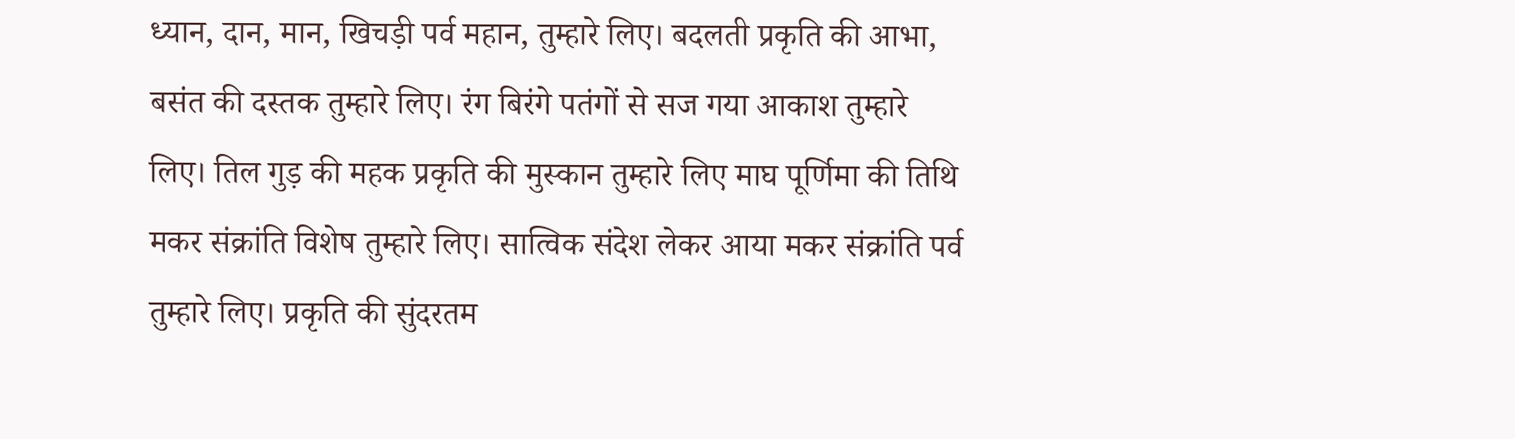ध्यान, दान, मान, खिचड़ी पर्व महान, तुम्हारे लिए। बदलती प्रकृति की आभा, बसंत की दस्तक तुम्हारे लिए। रंग बिरंगे पतंगों से सज गया आकाश तुम्हारे लिए। तिल गुड़ की महक प्रकृति की मुस्कान तुम्हारे लिए माघ पूर्णिमा की तिथि मकर संक्रांति विशेष तुम्हारे लिए। सात्विक संदेश लेकर आया मकर संक्रांति पर्व तुम्हारे लिए। प्रकृति की सुंदरतम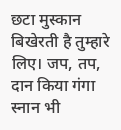छटा मुस्कान बिखेरती है तुम्हारे लिए। जप, तप, दान किया गंगा स्नान भी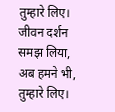तुम्हारे लिए। जीवन दर्शन समझ लिया, अब हमने भी, तुम्हारे लिए।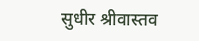सुधीर श्रीवास्तव